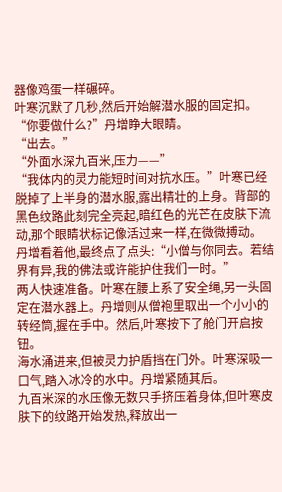器像鸡蛋一样碾碎。
叶寒沉默了几秒,然后开始解潜水服的固定扣。
“你要做什么?”丹增睁大眼睛。
“出去。”
“外面水深九百米,压力——”
“我体内的灵力能短时间对抗水压。”叶寒已经脱掉了上半身的潜水服,露出精壮的上身。背部的黑色纹路此刻完全亮起,暗红色的光芒在皮肤下流动,那个眼睛状标记像活过来一样,在微微搏动。
丹增看着他,最终点了点头:“小僧与你同去。若结界有异,我的佛法或许能护住我们一时。”
两人快速准备。叶寒在腰上系了安全绳,另一头固定在潜水器上。丹增则从僧袍里取出一个小小的转经筒,握在手中。然后,叶寒按下了舱门开启按钮。
海水涌进来,但被灵力护盾挡在门外。叶寒深吸一口气,踏入冰冷的水中。丹增紧随其后。
九百米深的水压像无数只手挤压着身体,但叶寒皮肤下的纹路开始发热,释放出一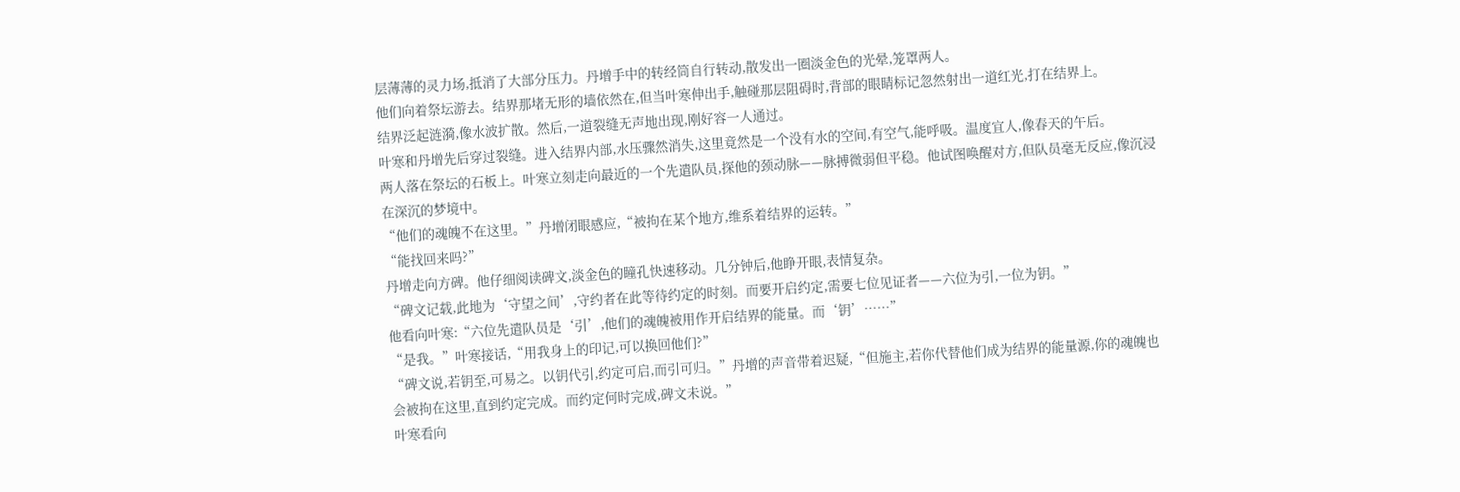层薄薄的灵力场,抵消了大部分压力。丹增手中的转经筒自行转动,散发出一圈淡金色的光晕,笼罩两人。
他们向着祭坛游去。结界那堵无形的墙依然在,但当叶寒伸出手,触碰那层阻碍时,背部的眼睛标记忽然射出一道红光,打在结界上。
结界泛起涟漪,像水波扩散。然后,一道裂缝无声地出现,刚好容一人通过。
叶寒和丹增先后穿过裂缝。进入结界内部,水压骤然消失,这里竟然是一个没有水的空间,有空气,能呼吸。温度宜人,像春天的午后。
两人落在祭坛的石板上。叶寒立刻走向最近的一个先遣队员,探他的颈动脉——脉搏微弱但平稳。他试图唤醒对方,但队员毫无反应,像沉浸在深沉的梦境中。
“他们的魂魄不在这里。”丹增闭眼感应,“被拘在某个地方,维系着结界的运转。”
“能找回来吗?”
丹增走向方碑。他仔细阅读碑文,淡金色的瞳孔快速移动。几分钟后,他睁开眼,表情复杂。
“碑文记载,此地为‘守望之间’,守约者在此等待约定的时刻。而要开启约定,需要七位见证者——六位为引,一位为钥。”
他看向叶寒:“六位先遣队员是‘引’,他们的魂魄被用作开启结界的能量。而‘钥’……”
“是我。”叶寒接话,“用我身上的印记,可以换回他们?”
“碑文说,若钥至,可易之。以钥代引,约定可启,而引可归。”丹增的声音带着迟疑,“但施主,若你代替他们成为结界的能量源,你的魂魄也会被拘在这里,直到约定完成。而约定何时完成,碑文未说。”
叶寒看向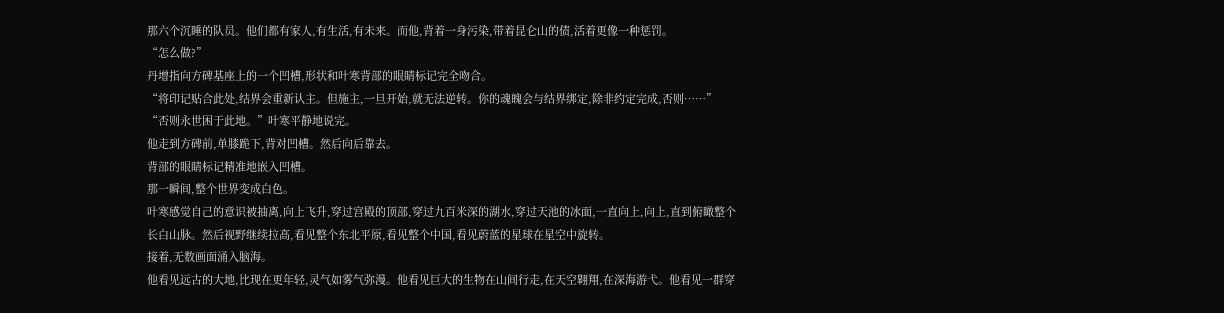那六个沉睡的队员。他们都有家人,有生活,有未来。而他,背着一身污染,带着昆仑山的债,活着更像一种惩罚。
“怎么做?”
丹增指向方碑基座上的一个凹槽,形状和叶寒背部的眼睛标记完全吻合。
“将印记贴合此处,结界会重新认主。但施主,一旦开始,就无法逆转。你的魂魄会与结界绑定,除非约定完成,否则……”
“否则永世困于此地。”叶寒平静地说完。
他走到方碑前,单膝跪下,背对凹槽。然后向后靠去。
背部的眼睛标记精准地嵌入凹槽。
那一瞬间,整个世界变成白色。
叶寒感觉自己的意识被抽离,向上飞升,穿过宫殿的顶部,穿过九百米深的湖水,穿过天池的冰面,一直向上,向上,直到俯瞰整个长白山脉。然后视野继续拉高,看见整个东北平原,看见整个中国,看见蔚蓝的星球在星空中旋转。
接着,无数画面涌入脑海。
他看见远古的大地,比现在更年轻,灵气如雾气弥漫。他看见巨大的生物在山间行走,在天空翱翔,在深海游弋。他看见一群穿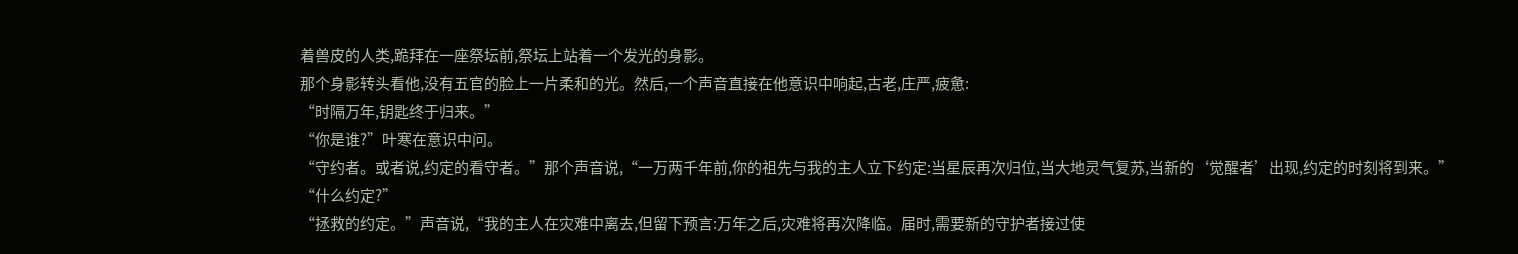着兽皮的人类,跪拜在一座祭坛前,祭坛上站着一个发光的身影。
那个身影转头看他,没有五官的脸上一片柔和的光。然后,一个声音直接在他意识中响起,古老,庄严,疲惫:
“时隔万年,钥匙终于归来。”
“你是谁?”叶寒在意识中问。
“守约者。或者说,约定的看守者。”那个声音说,“一万两千年前,你的祖先与我的主人立下约定:当星辰再次归位,当大地灵气复苏,当新的‘觉醒者’出现,约定的时刻将到来。”
“什么约定?”
“拯救的约定。”声音说,“我的主人在灾难中离去,但留下预言:万年之后,灾难将再次降临。届时,需要新的守护者接过使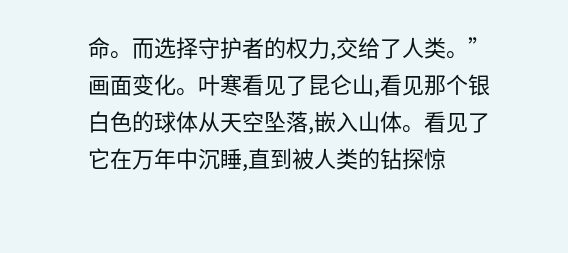命。而选择守护者的权力,交给了人类。”
画面变化。叶寒看见了昆仑山,看见那个银白色的球体从天空坠落,嵌入山体。看见了它在万年中沉睡,直到被人类的钻探惊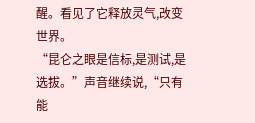醒。看见了它释放灵气,改变世界。
“昆仑之眼是信标,是测试,是选拔。”声音继续说,“只有能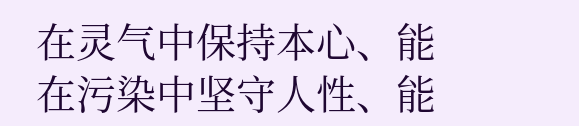在灵气中保持本心、能在污染中坚守人性、能